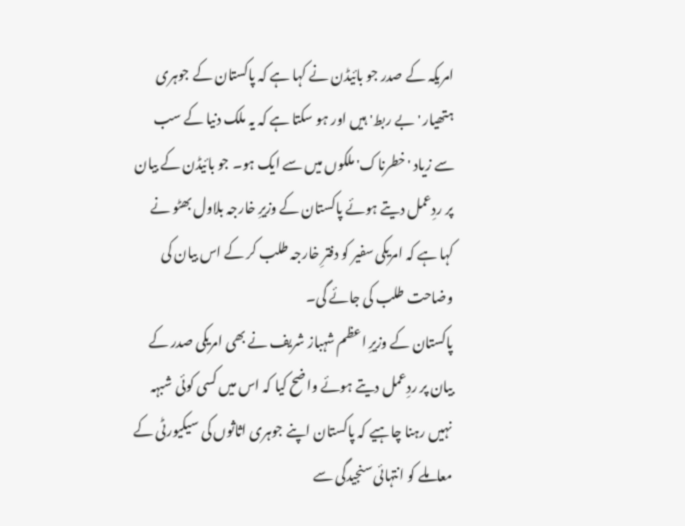امریکہ کے صدر جو بائیڈن نے کہا ہے کہ پاکستان کے جوہری ہتھیار 'بے ربط' ہیں اور ہو سکتا ہے کہ یہ ملک دنیا کے سب سے زیاد 'خطرناک' ملکوں میں سے ایک ہو۔ جو بائیڈن کے بیان پر ردِعمل دیتے ہوئے پاکستان کے وزیرِ خارجہ بلاول بھٹو نے کہا ہے کہ امریکی سفیر کو دفترِ خارجہ طلب کر کے اس بیان کی وضاحت طلب کی جائے گی۔
پاکستان کے وزیرِ اعظم شہباز شریف نے بھی امریکی صدر کے بیان پر ردِعمل دیتے ہوئے واضح کیا کہ اس میں کسی کوئی شبہہ نہیں رہنا چاہیے کہ پاکستان اپنے جوہری اثاثوں کی سیکیورٹی کے معاملے کو انتہائی سنجیدگی سے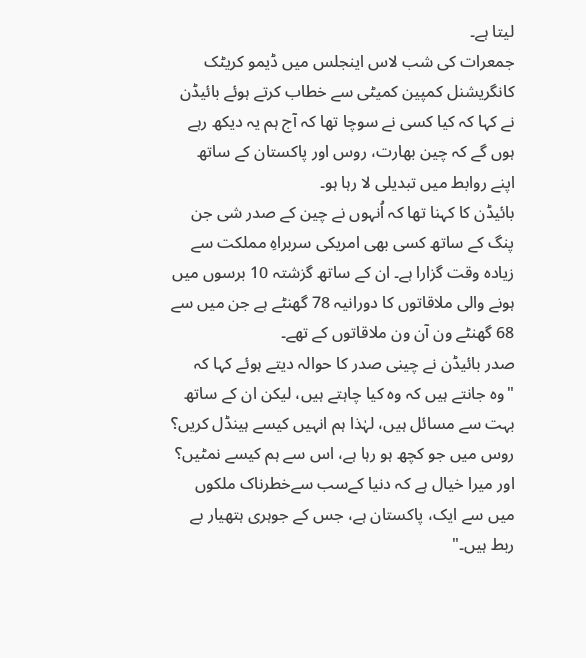لیتا ہے۔
جمعرات کی شب لاس اینجلس میں ڈیمو کریٹک کانگریشنل کمپین کمیٹی سے خطاب کرتے ہوئے بائیڈن نے کہا کہ کیا کسی نے سوچا تھا کہ آج ہم یہ دیکھ رہے ہوں گے کہ چین بھارت، روس اور پاکستان کے ساتھ اپنے روابط میں تبدیلی لا رہا ہو۔
بائیڈن کا کہنا تھا کہ اُنہوں نے چین کے صدر شی جن پنگ کے ساتھ کسی بھی امریکی سربراہِ مملکت سے زیادہ وقت گزارا ہے۔ ان کے ساتھ گزشتہ 10 برسوں میں ہونے والی ملاقاتوں کا دورانیہ 78 گھنٹے ہے جن میں سے 68 گھنٹے ون آن ون ملاقاتوں کے تھے۔
صدر بائیڈن نے چینی صدر کا حوالہ دیتے ہوئے کہا کہ "وہ جانتے ہیں کہ وہ کیا چاہتے ہیں، لیکن ان کے ساتھ بہت سے مسائل ہیں، لہٰذا ہم انہیں کیسے ہینڈل کریں؟ روس میں جو کچھ ہو رہا ہے، اس سے ہم کیسے نمٹیں؟ اور میرا خیال ہے کہ دنیا کےسب سےخطرناک ملکوں میں سے ایک، پاکستان ہے، جس کے جوہری ہتھیار بے ربط ہیں۔"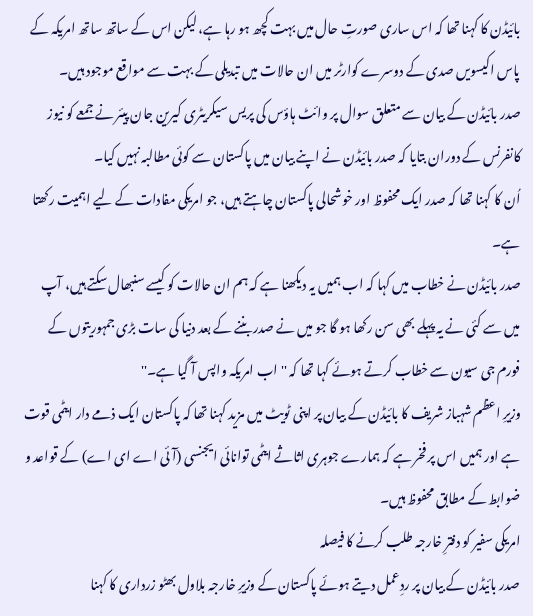بائیڈن کا کہنا تھا کہ اس ساری صورتِ حال میں بہت کچھ ہو رہا ہے، لیکن اس کے ساتھ ساتھ امریکہ کے پاس اکیسویں صدی کے دوسرے کوارٹر میں ان حالات میں تبدیلی کے بہت سے مواقع موجود ہیں۔
صدر بائیڈن کے بیان سے متعلق سوال پر وائٹ ہاؤس کی پریس سیکریٹری کیرین جان پیئر نے جمعے کو نیوز کانفرنس کے دوران بتایا کہ صدر بائیڈن نے اپنے بیان میں پاکستان سے کوئی مطالبہ نہیں کیا۔
اُن کا کہنا تھا کہ صدر ایک محفوظ اور خوشحالی پاکستان چاہتے ہیں، جو امریکی مفادات کے لیے اہمیت رکھتا ہے۔
صدر بائیڈن نے خطاب میں کہا کہ اب ہمیں یہ دیکھنا ہے کہ ہم ان حالات کو کیسے سنبھال سکتے ہیں، آپ میں سے کئی نے یہ پہلے بھی سن رکھا ہو گا جو میں نے صدر بننے کے بعد دنیا کی سات بڑی جمہوریتوں کے فورم جی سیون سے خطاب کرتے ہوئے کہا تھا کہ ''اب امریکہ واپس آ گیا ہے۔''
وزیرِ اعظم شہباز شریف کا بائیڈن کے بیان پر اپنی ٹویٹ میں مزید کہنا تھا کہ پاکستان ایک ذمے دار ایٹمی قوت ہے اور ہمیں اس پر فخر ہے کہ ہمارے جوہری اثاثے ایٹمی توانائی ایجنسی (آئی اے ای اے) کے قواعد و ضوابط کے مطابق محفوظ ہیں۔
امریکی سفیر کو دفترِ خارجہ طلب کرنے کا فیصلہ
صدر بائیڈن کے بیان پر ردِعمل دیتے ہوئے پاکستان کے وزیرِ خارجہ بلاول بھٹو زرداری کا کہنا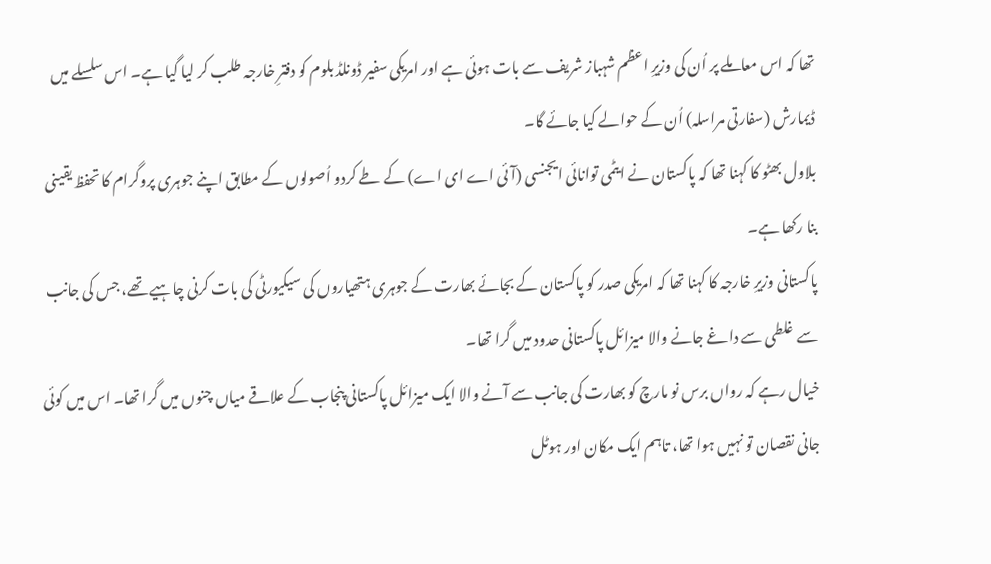تھا کہ اس معاملے پر اُن کی وزیرِ اعظم شہباز شریف سے بات ہوئی ہے اور امریکی سفیر ڈونلڈ بلوم کو دفترِ خارجہ طلب کر لیا گیا ہے۔ اس سلسلے میں ڈیمارش (سفارتی مراسلہ) اُن کے حوالے کیا جائے گا۔
بلاول بھٹو کا کہنا تھا کہ پاکستان نے ایٹمی توانائی ایجنسی (آئی اے ای اے) کے طے کردو اُصولوں کے مطابق اپنے جوہری پروگرام کا تحفظ یقینی بنا رکھا ہے۔
پاکستانی وزیرِ خارجہ کا کہنا تھا کہ امریکی صدر کو پاکستان کے بجائے بھارت کے جوہری ہتھیاروں کی سیکیورٹی کی بات کرنی چاہیے تھے، جس کی جانب سے غلطی سے داغے جانے والا میزائل پاکستانی حدود میں گرا تھا۔
خیال رہے کہ رواں برس نو مارچ کو بھارت کی جانب سے آنے والا ایک میزائل پاکستانی پنجاب کے علاقے میاں چنوں میں گرا تھا۔ اس میں کوئی جانی نقصان تو نہیں ہوا تھا، تاہم ایک مکان اور ہوٹل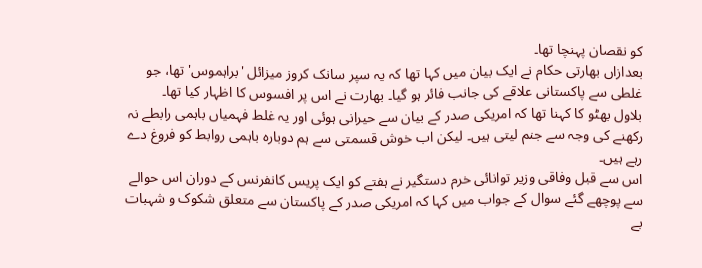کو نقصان پہنچا تھا۔
بعدازاں بھارتی حکام نے ایک بیان میں کہا تھا کہ یہ سپر سانک کروز میزائل 'براہموس' تھا، جو غلطی سے پاکستانی علاقے کی جانب فائر ہو گیا۔ بھارت نے اس پر افسوس کا اظہار کیا تھا۔
بلاول بھٹو کا کہنا تھا کہ امریکی صدر کے بیان سے حیرانی ہوئی اور یہ غلط فہمیاں باہمی رابطے نہ رکھنے کی وجہ سے جنم لیتی ہیں۔ لیکن اب خوش قسمتی سے ہم دوبارہ باہمی روابط کو فروغ دے رہے ہیں۔
اس سے قبل وفاقی وزیر توانائی خرم دستگیر نے ہفتے کو ایک پریس کانفرنس کے دوران اس حوالے سے پوچھے گئے سوال کے جواب میں کہا کہ امریکی صدر کے پاکستان سے متعلق شکوک و شہبات بے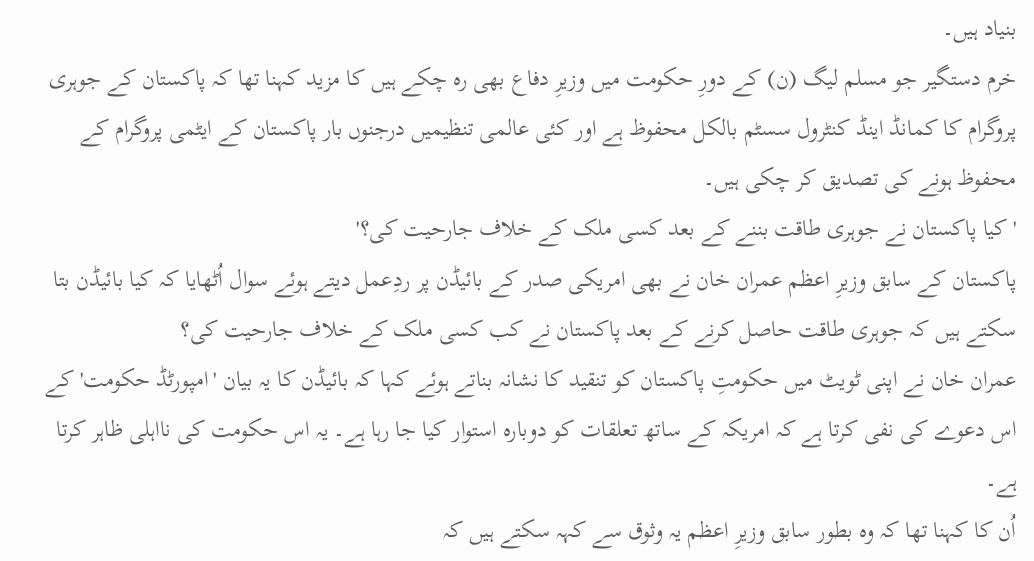بنیاد ہیں۔
خرم دستگیر جو مسلم لیگ (ن) کے دورِ حکومت میں وزیرِ دفاع بھی رہ چکے ہیں کا مزید کہنا تھا کہ پاکستان کے جوہری پروگرام کا کمانڈ اینڈ کنٹرول سسٹم بالکل محفوظ ہے اور کئی عالمی تنظیمیں درجنوں بار پاکستان کے ایٹمی پروگرام کے محفوظ ہونے کی تصدیق کر چکی ہیں۔
'کیا پاکستان نے جوہری طاقت بننے کے بعد کسی ملک کے خلاف جارحیت کی؟'
پاکستان کے سابق وزیرِ اعظم عمران خان نے بھی امریکی صدر کے بائیڈن پر ردِعمل دیتے ہوئے سوال اُٹھایا کہ کیا بائیڈن بتا سکتے ہیں کہ جوہری طاقت حاصل کرنے کے بعد پاکستان نے کب کسی ملک کے خلاف جارحیت کی؟
عمران خان نے اپنی ٹویٹ میں حکومتِ پاکستان کو تنقید کا نشانہ بناتے ہوئے کہا کہ بائیڈن کا یہ بیان 'امپورٹڈ حکومت' کے اس دعوے کی نفی کرتا ہے کہ امریکہ کے ساتھ تعلقات کو دوبارہ استوار کیا جا رہا ہے۔ یہ اس حکومت کی نااہلی ظاہر کرتا ہے۔
اُن کا کہنا تھا کہ وہ بطور سابق وزیرِ اعظم یہ وثوق سے کہہ سکتے ہیں کہ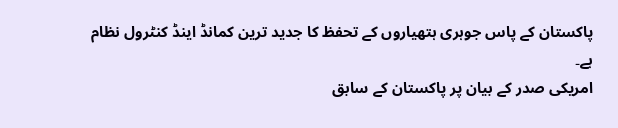پاکستان کے پاس جوہری ہتھیاروں کے تحفظ کا جدید ترین کمانڈ اینڈ کنٹرول نظام ہے۔
امریکی صدر کے بیان پر پاکستان کے سابق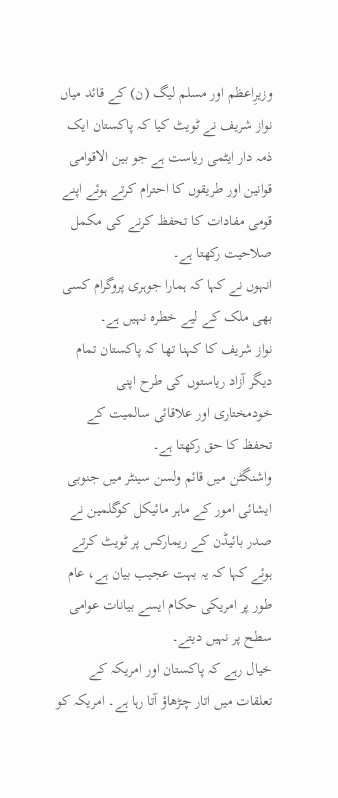وزیرِاعظم اور مسلم لیگ (ن) کے قائد میاں نواز شریف نے ٹویٹ کیا کہ پاکستان ایک ذمہ دار ایٹمی ریاست ہے جو بین الاقوامی قوانین اور طریقوں کا احترام کرتے ہوئے اپنے قومی مفادات کا تحفظ کرنے کی مکمل صلاحیت رکھتا ہے۔
انہوں نے کہا کہ ہمارا جوہری پروگرام کسی بھی ملک کے لیے خطرہ نہیں ہے۔
نواز شریف کا کہنا تھا کہ پاکستان تمام دیگر آزاد ریاستوں کی طرح اپنی خودمختاری اور علاقائی سالمیت کے تحفظ کا حق رکھتا ہے۔
واشنگٹن میں قائم ولسن سینٹر میں جنوبی ایشائی امور کے ماہر مائیکل کوگلمین نے صدر بائیڈن کے ریمارکس پر ٹویٹ کرتے ہوئے کہا کہ یہ بہت عجیب بیان ہے، عام طور پر امریکی حکام ایسے بیانات عوامی سطح پر نہیں دیتے۔
خیال رہے کہ پاکستان اور امریکہ کے تعلقات میں اتار چڑھاؤ آتا رہا ہے۔ امریکہ کو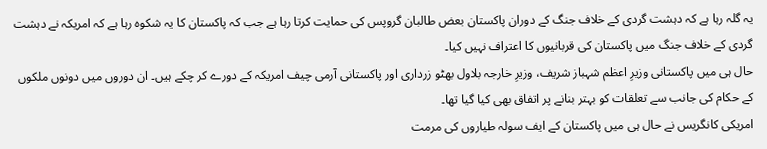یہ گلہ رہا ہے کہ دہشت گردی کے خلاف جنگ کے دوران پاکستان بعض طالبان گروپس کی حمایت کرتا رہا ہے جب کہ پاکستان کا یہ شکوہ رہا ہے کہ امریکہ نے دہشت گردی کے خلاف جنگ میں پاکستان کی قربانیوں کا اعتراف نہیں کیا۔
حال ہی میں پاکستانی وزیرِ اعظم شہباز شریف، وزیرِ خارجہ بلاول بھٹو زرداری اور پاکستانی آرمی چیف امریکہ کے دورے کر چکے ہیں۔ ان دوروں میں دونوں ملکوں کے حکام کی جانب سے تعلقات کو بہتر بنانے پر اتفاق بھی کیا گیا تھا۔
امریکی کانگریس نے حال ہی میں پاکستان کے ایف سولہ طیاروں کی مرمت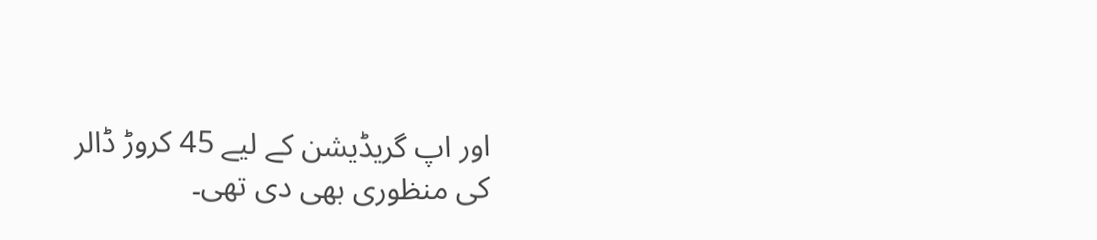اور اپ گریڈیشن کے لیے 45 کروڑ ڈالر کی منظوری بھی دی تھی۔